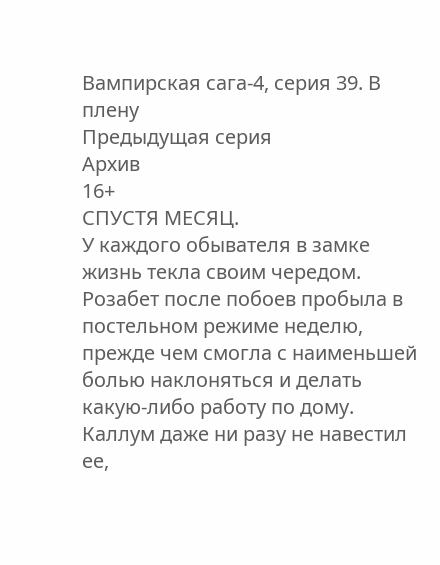Вампирская сага-4, серия 39. В плену
Предыдущая серия
Архив
16+
СПУСТЯ МЕСЯЦ.
У каждого обывателя в замке жизнь текла своим чередом.
Розабет после побоев пробыла в постельном режиме неделю, прежде чем смогла с наименьшей болью наклоняться и делать какую-либо работу по дому. Каллум даже ни разу не навестил ее,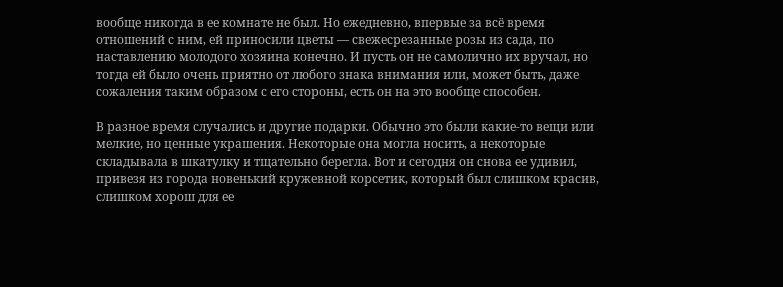вообще никогда в ее комнате не был. Но ежедневно, впервые за всё время отношений с ним, ей приносили цветы — свежесрезанные розы из сада, по наставлению молодого хозяина конечно. И пусть он не самолично их вручал, но тогда ей было очень приятно от любого знака внимания или, может быть, даже сожаления таким образом с его стороны, есть он на это вообще способен.

В разное время случались и другие подарки. Обычно это были какие-то вещи или мелкие, но ценные украшения. Некоторые она могла носить, а некоторые складывала в шкатулку и тщательно берегла. Вот и сегодня он снова ее удивил, привезя из города новенький кружевной корсетик, который был слишком красив, слишком хорош для ее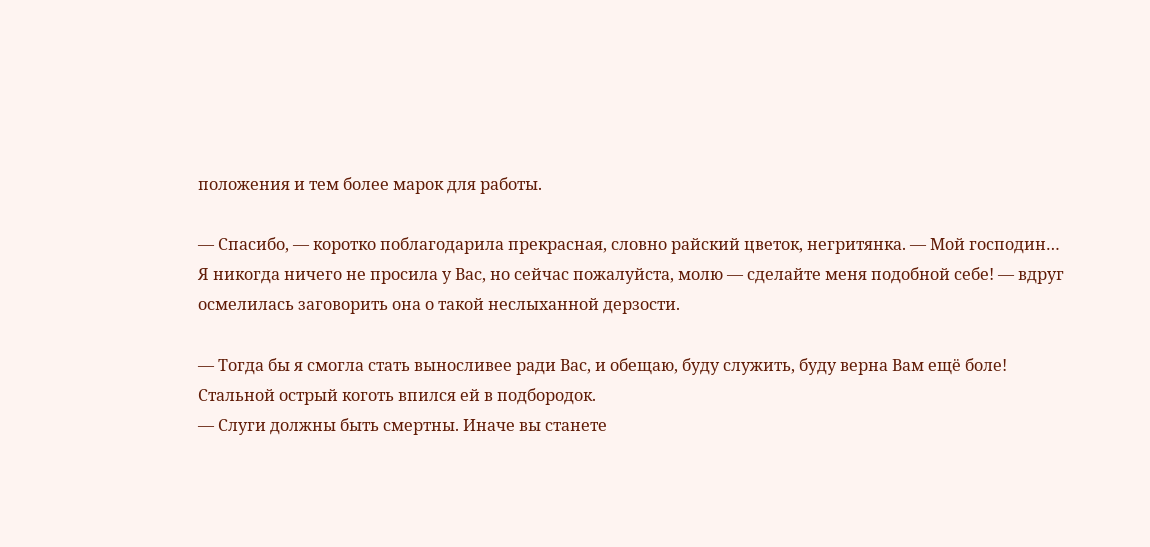положения и тем более марок для работы.

— Спасибо, — коротко поблагодарила прекрасная, словно райский цветок, негритянка. — Мой господин… Я никогда ничего не просила у Вас, но сейчас пожалуйста, молю — сделайте меня подобной себе! — вдруг осмелилась заговорить она о такой неслыханной дерзости.

— Тогда бы я смогла стать выносливее ради Вас, и обещаю, буду служить, буду верна Вам ещё боле!
Стальной острый коготь впился ей в подбородок.
— Слуги должны быть смертны. Иначе вы станете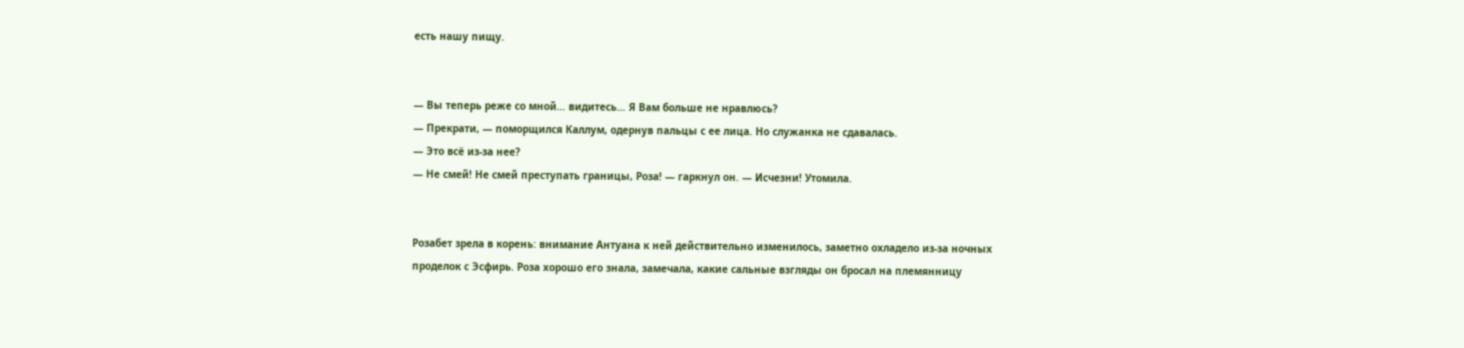есть нашу пищу.


— Вы теперь реже со мной… видитесь… Я Вам больше не нравлюсь?
— Прекрати, — поморщился Каллум, одернув пальцы с ее лица. Но служанка не сдавалась.
— Это всё из-за нее?
— Не смей! Не смей преступать границы, Роза! — гаркнул он. — Исчезни! Утомила.


Розабет зрела в корень: внимание Антуана к ней действительно изменилось, заметно охладело из-за ночных проделок с Эсфирь. Роза хорошо его знала, замечала, какие сальные взгляды он бросал на племянницу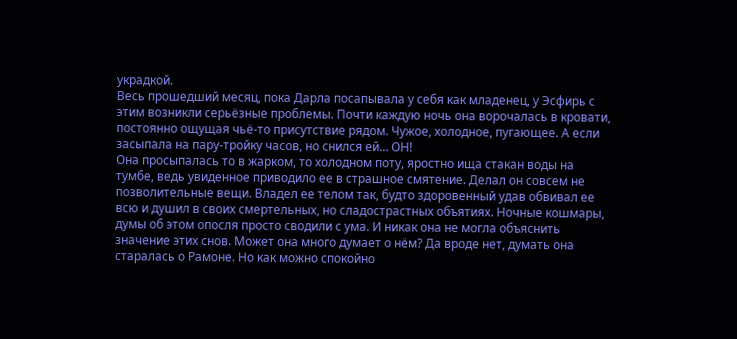украдкой.
Весь прошедший месяц, пока Дарла посапывала у себя как младенец, у Эсфирь с этим возникли серьёзные проблемы. Почти каждую ночь она ворочалась в кровати, постоянно ощущая чьё-то присутствие рядом. Чужое, холодное, пугающее. А если засыпала на пару-тройку часов, но снился ей… ОН!
Она просыпалась то в жарком, то холодном поту, яростно ища стакан воды на тумбе, ведь увиденное приводило ее в страшное смятение. Делал он совсем не позволительные вещи. Владел ее телом так, будто здоровенный удав обвивал ее всю и душил в своих смертельных, но сладострастных объятиях. Ночные кошмары, думы об этом опосля просто сводили с ума. И никак она не могла объяснить значение этих снов. Может она много думает о нём? Да вроде нет, думать она старалась о Рамоне. Но как можно спокойно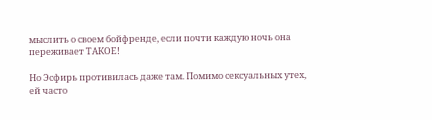мыслить о своем бойфренде, если почти каждую ночь она переживает ТАКОЕ!

Но Эсфирь противилась даже там. Помимо сексуальных утех, ей часто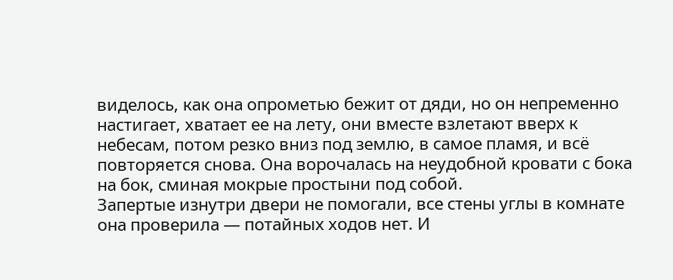виделось, как она опрометью бежит от дяди, но он непременно настигает, хватает ее на лету, они вместе взлетают вверх к небесам, потом резко вниз под землю, в самое пламя, и всё повторяется снова. Она ворочалась на неудобной кровати с бока на бок, сминая мокрые простыни под собой.
Запертые изнутри двери не помогали, все стены углы в комнате она проверила — потайных ходов нет. И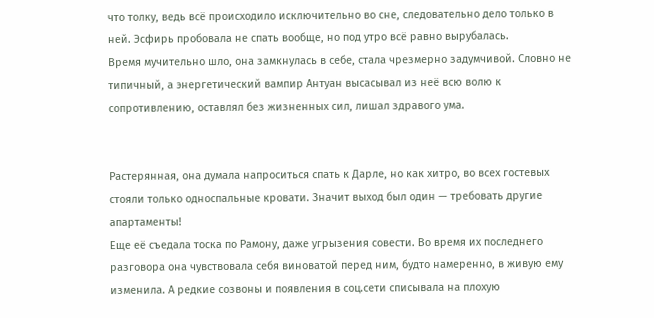что толку, ведь всё происходило исключительно во сне, следовательно дело только в ней. Эсфирь пробовала не спать вообще, но под утро всё равно вырубалась.
Время мучительно шло, она замкнулась в себе, стала чрезмерно задумчивой. Словно не типичный, а энергетический вампир Антуан высасывал из неё всю волю к сопротивлению, оставлял без жизненных сил, лишал здравого ума.


Растерянная, она думала напроситься спать к Дарле, но как хитро, во всех гостевых стояли только односпальные кровати. Значит выход был один — требовать другие апартаменты!
Еще её съедала тоска по Рамону, даже угрызения совести. Во время их последнего разговора она чувствовала себя виноватой перед ним, будто намеренно, в живую ему изменила. А редкие созвоны и появления в соц.сети списывала на плохую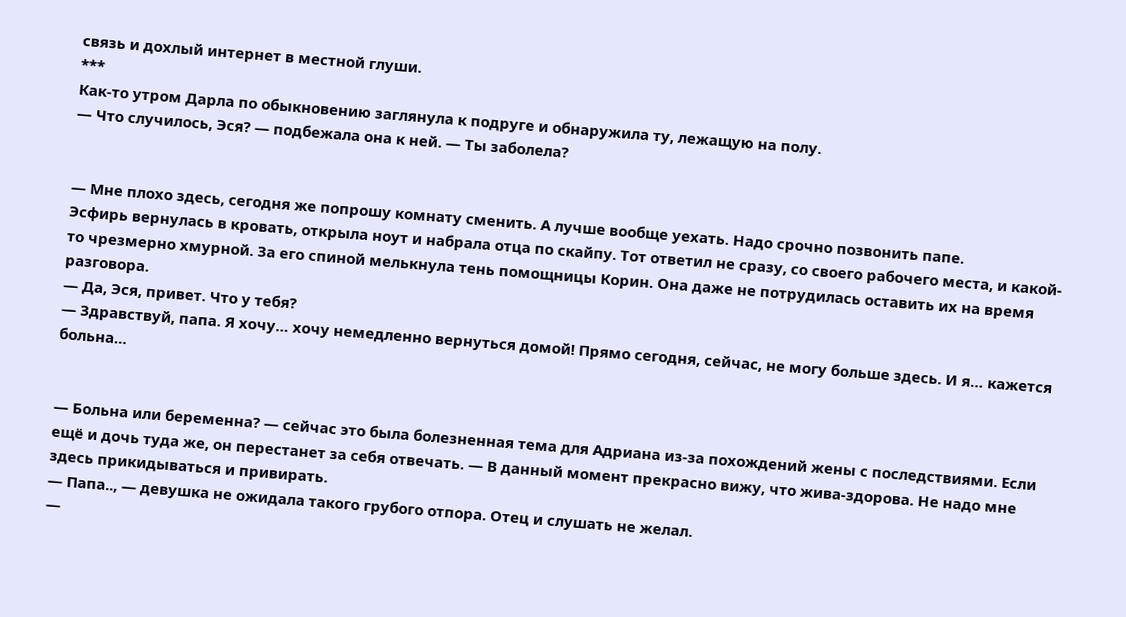связь и дохлый интернет в местной глуши.
***
Как-то утром Дарла по обыкновению заглянула к подруге и обнаружила ту, лежащую на полу.
— Что случилось, Эся? — подбежала она к ней. — Ты заболела?


— Мне плохо здесь, сегодня же попрошу комнату сменить. А лучше вообще уехать. Надо срочно позвонить папе.
Эсфирь вернулась в кровать, открыла ноут и набрала отца по скайпу. Тот ответил не сразу, со своего рабочего места, и какой-то чрезмерно хмурной. За его спиной мелькнула тень помощницы Корин. Она даже не потрудилась оставить их на время разговора.
— Да, Эся, привет. Что у тебя?
— Здравствуй, папа. Я хочу… хочу немедленно вернуться домой! Прямо сегодня, сейчас, не могу больше здесь. И я… кажется больна…


— Больна или беременна? — сейчас это была болезненная тема для Адриана из-за похождений жены с последствиями. Если ещё и дочь туда же, он перестанет за себя отвечать. — В данный момент прекрасно вижу, что жива-здорова. Не надо мне здесь прикидываться и привирать.
— Папа.., — девушка не ожидала такого грубого отпора. Отец и слушать не желал.
—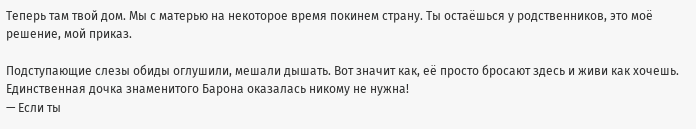Теперь там твой дом. Мы с матерью на некоторое время покинем страну. Ты остаёшься у родственников, это моё решение, мой приказ.

Подступающие слезы обиды оглушили, мешали дышать. Вот значит как, её просто бросают здесь и живи как хочешь. Единственная дочка знаменитого Барона оказалась никому не нужна!
— Если ты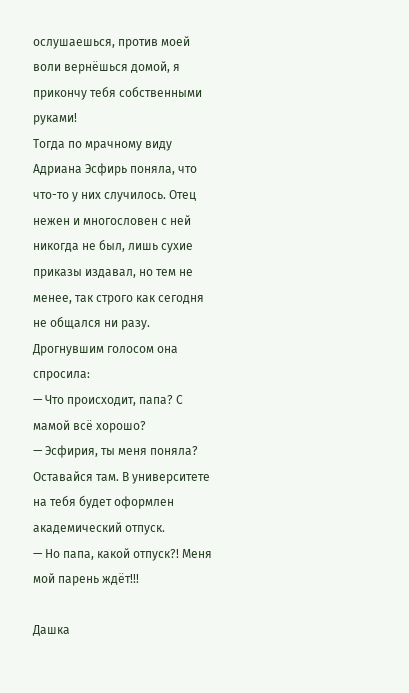ослушаешься, против моей воли вернёшься домой, я прикончу тебя собственными руками!
Тогда по мрачному виду Адриана Эсфирь поняла, что что-то у них случилось. Отец нежен и многословен с ней никогда не был, лишь сухие приказы издавал, но тем не менее, так строго как сегодня не общался ни разу. Дрогнувшим голосом она спросила:
— Что происходит, папа? С мамой всё хорошо?
— Эсфирия, ты меня поняла? Оставайся там. В университете на тебя будет оформлен академический отпуск.
— Но папа, какой отпуск?! Меня мой парень ждёт!!!

Дашка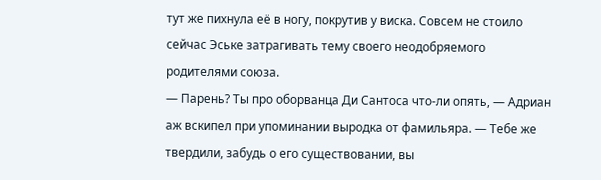тут же пихнула её в ногу, покрутив у виска. Совсем не стоило сейчас Эське затрагивать тему своего неодобряемого родителями союза.
— Парень? Ты про оборванца Ди Сантоса что-ли опять, — Адриан аж вскипел при упоминании выродка от фамильяра. — Тебе же твердили, забудь о его существовании, вы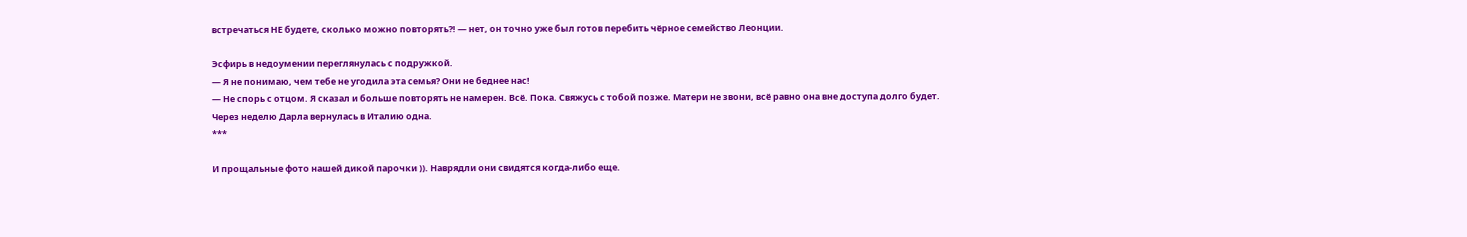встречаться НЕ будете, сколько можно повторять?! — нет, он точно уже был готов перебить чёрное семейство Леонции.

Эсфирь в недоумении переглянулась с подружкой.
— Я не понимаю, чем тебе не угодила эта семья? Они не беднее нас!
— Не спорь с отцом. Я сказал и больше повторять не намерен. Всё. Пока. Свяжусь с тобой позже. Матери не звони, всё равно она вне доступа долго будет.
Через неделю Дарла вернулась в Италию одна.
***

И прощальные фото нашей дикой парочки )). Наврядли они свидятся когда-либо еще.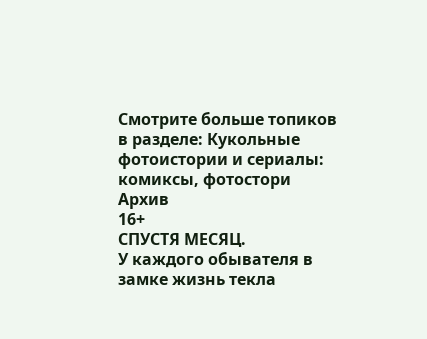Смотрите больше топиков в разделе: Кукольные фотоистории и сериалы: комиксы, фотостори
Архив
16+
СПУСТЯ МЕСЯЦ.
У каждого обывателя в замке жизнь текла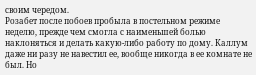своим чередом.
Розабет после побоев пробыла в постельном режиме неделю, прежде чем смогла с наименьшей болью наклоняться и делать какую-либо работу по дому. Каллум даже ни разу не навестил ее, вообще никогда в ее комнате не был. Но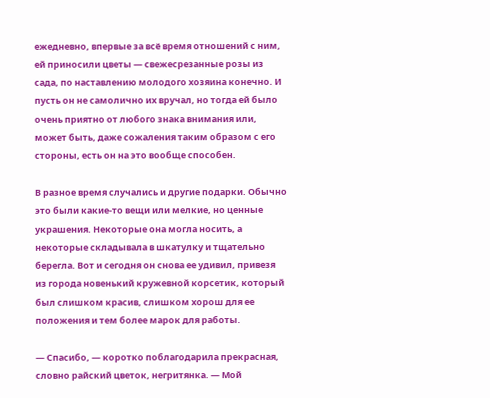ежедневно, впервые за всё время отношений с ним, ей приносили цветы — свежесрезанные розы из сада, по наставлению молодого хозяина конечно. И пусть он не самолично их вручал, но тогда ей было очень приятно от любого знака внимания или, может быть, даже сожаления таким образом с его стороны, есть он на это вообще способен.

В разное время случались и другие подарки. Обычно это были какие-то вещи или мелкие, но ценные украшения. Некоторые она могла носить, а некоторые складывала в шкатулку и тщательно берегла. Вот и сегодня он снова ее удивил, привезя из города новенький кружевной корсетик, который был слишком красив, слишком хорош для ее положения и тем более марок для работы.

— Спасибо, — коротко поблагодарила прекрасная, словно райский цветок, негритянка. — Мой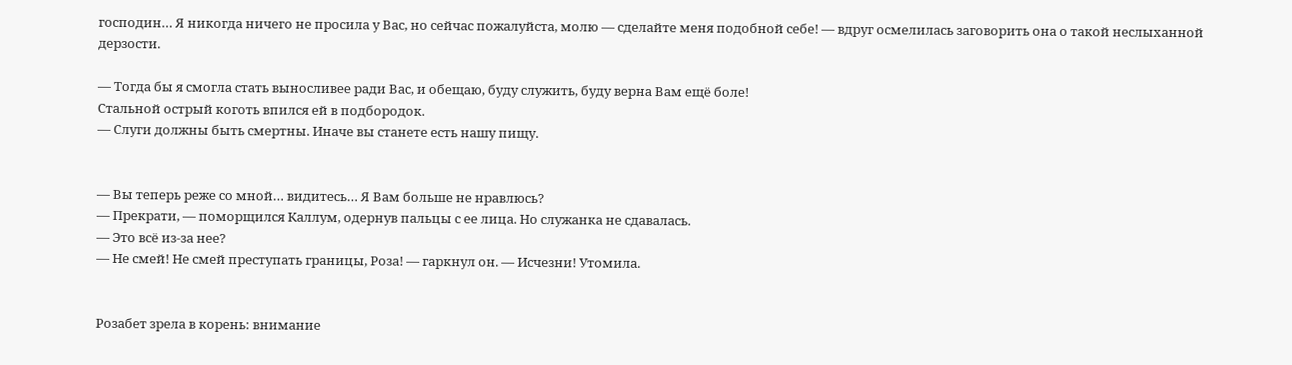господин… Я никогда ничего не просила у Вас, но сейчас пожалуйста, молю — сделайте меня подобной себе! — вдруг осмелилась заговорить она о такой неслыханной дерзости.

— Тогда бы я смогла стать выносливее ради Вас, и обещаю, буду служить, буду верна Вам ещё боле!
Стальной острый коготь впился ей в подбородок.
— Слуги должны быть смертны. Иначе вы станете есть нашу пищу.


— Вы теперь реже со мной… видитесь… Я Вам больше не нравлюсь?
— Прекрати, — поморщился Каллум, одернув пальцы с ее лица. Но служанка не сдавалась.
— Это всё из-за нее?
— Не смей! Не смей преступать границы, Роза! — гаркнул он. — Исчезни! Утомила.


Розабет зрела в корень: внимание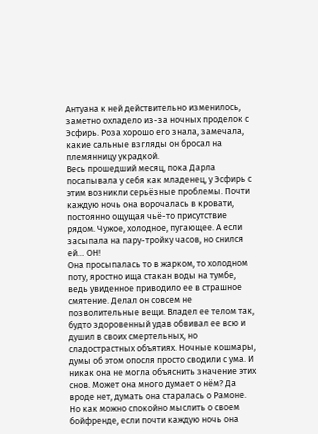Антуана к ней действительно изменилось, заметно охладело из-за ночных проделок с Эсфирь. Роза хорошо его знала, замечала, какие сальные взгляды он бросал на племянницу украдкой.
Весь прошедший месяц, пока Дарла посапывала у себя как младенец, у Эсфирь с этим возникли серьёзные проблемы. Почти каждую ночь она ворочалась в кровати, постоянно ощущая чьё-то присутствие рядом. Чужое, холодное, пугающее. А если засыпала на пару-тройку часов, но снился ей… ОН!
Она просыпалась то в жарком, то холодном поту, яростно ища стакан воды на тумбе, ведь увиденное приводило ее в страшное смятение. Делал он совсем не позволительные вещи. Владел ее телом так, будто здоровенный удав обвивал ее всю и душил в своих смертельных, но сладострастных объятиях. Ночные кошмары, думы об этом опосля просто сводили с ума. И никак она не могла объяснить значение этих снов. Может она много думает о нём? Да вроде нет, думать она старалась о Рамоне. Но как можно спокойно мыслить о своем бойфренде, если почти каждую ночь она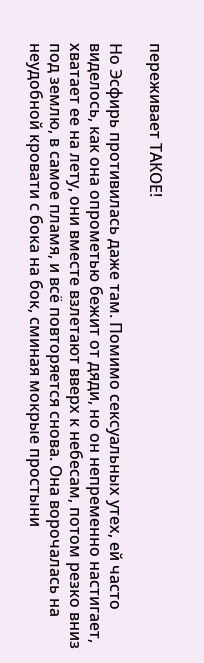переживает ТАКОЕ!

Но Эсфирь противилась даже там. Помимо сексуальных утех, ей часто виделось, как она опрометью бежит от дяди, но он непременно настигает, хватает ее на лету, они вместе взлетают вверх к небесам, потом резко вниз под землю, в самое пламя, и всё повторяется снова. Она ворочалась на неудобной кровати с бока на бок, сминая мокрые простыни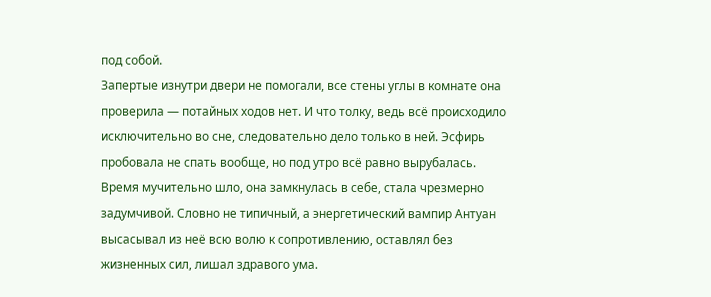под собой.
Запертые изнутри двери не помогали, все стены углы в комнате она проверила — потайных ходов нет. И что толку, ведь всё происходило исключительно во сне, следовательно дело только в ней. Эсфирь пробовала не спать вообще, но под утро всё равно вырубалась.
Время мучительно шло, она замкнулась в себе, стала чрезмерно задумчивой. Словно не типичный, а энергетический вампир Антуан высасывал из неё всю волю к сопротивлению, оставлял без жизненных сил, лишал здравого ума.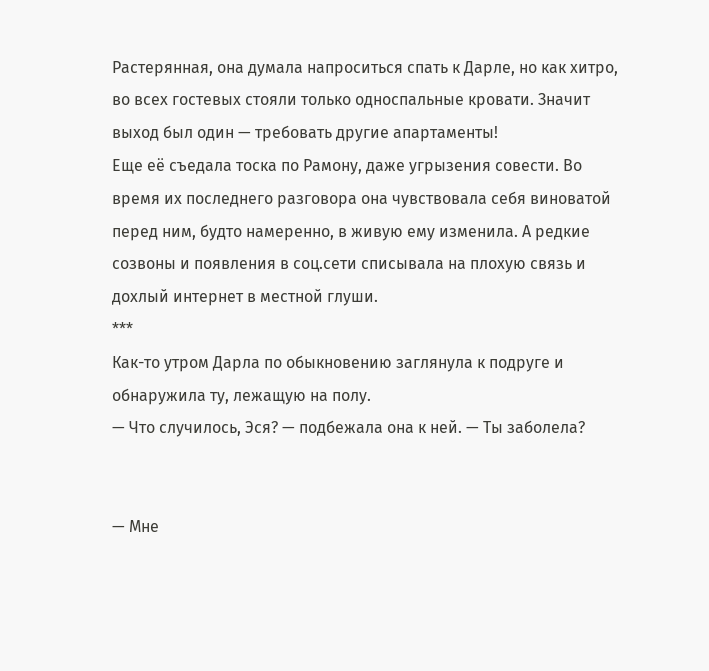Растерянная, она думала напроситься спать к Дарле, но как хитро, во всех гостевых стояли только односпальные кровати. Значит выход был один — требовать другие апартаменты!
Еще её съедала тоска по Рамону, даже угрызения совести. Во время их последнего разговора она чувствовала себя виноватой перед ним, будто намеренно, в живую ему изменила. А редкие созвоны и появления в соц.сети списывала на плохую связь и дохлый интернет в местной глуши.
***
Как-то утром Дарла по обыкновению заглянула к подруге и обнаружила ту, лежащую на полу.
— Что случилось, Эся? — подбежала она к ней. — Ты заболела?


— Мне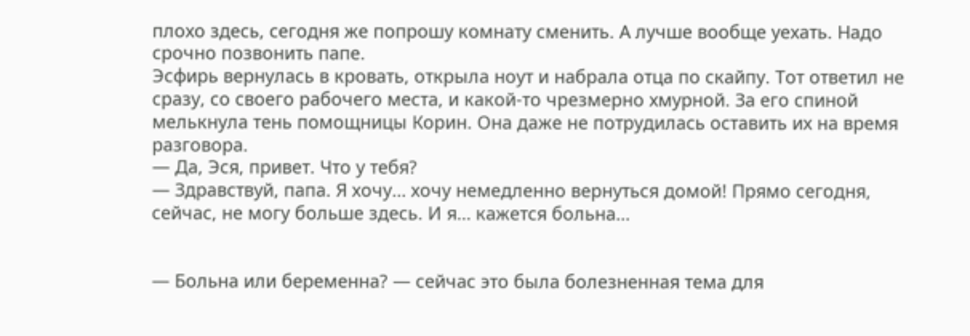плохо здесь, сегодня же попрошу комнату сменить. А лучше вообще уехать. Надо срочно позвонить папе.
Эсфирь вернулась в кровать, открыла ноут и набрала отца по скайпу. Тот ответил не сразу, со своего рабочего места, и какой-то чрезмерно хмурной. За его спиной мелькнула тень помощницы Корин. Она даже не потрудилась оставить их на время разговора.
— Да, Эся, привет. Что у тебя?
— Здравствуй, папа. Я хочу… хочу немедленно вернуться домой! Прямо сегодня, сейчас, не могу больше здесь. И я… кажется больна…


— Больна или беременна? — сейчас это была болезненная тема для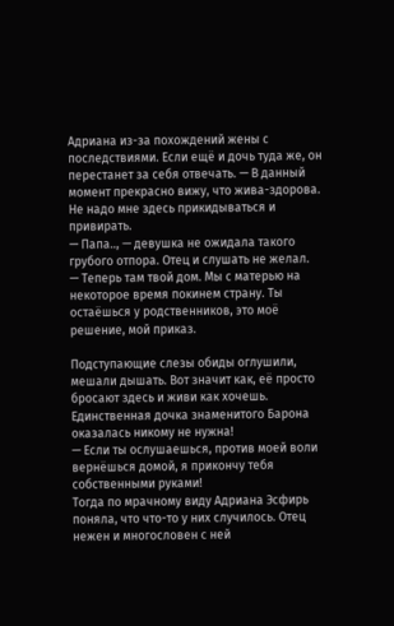Адриана из-за похождений жены с последствиями. Если ещё и дочь туда же, он перестанет за себя отвечать. — В данный момент прекрасно вижу, что жива-здорова. Не надо мне здесь прикидываться и привирать.
— Папа.., — девушка не ожидала такого грубого отпора. Отец и слушать не желал.
— Теперь там твой дом. Мы с матерью на некоторое время покинем страну. Ты остаёшься у родственников, это моё решение, мой приказ.

Подступающие слезы обиды оглушили, мешали дышать. Вот значит как, её просто бросают здесь и живи как хочешь. Единственная дочка знаменитого Барона оказалась никому не нужна!
— Если ты ослушаешься, против моей воли вернёшься домой, я прикончу тебя собственными руками!
Тогда по мрачному виду Адриана Эсфирь поняла, что что-то у них случилось. Отец нежен и многословен с ней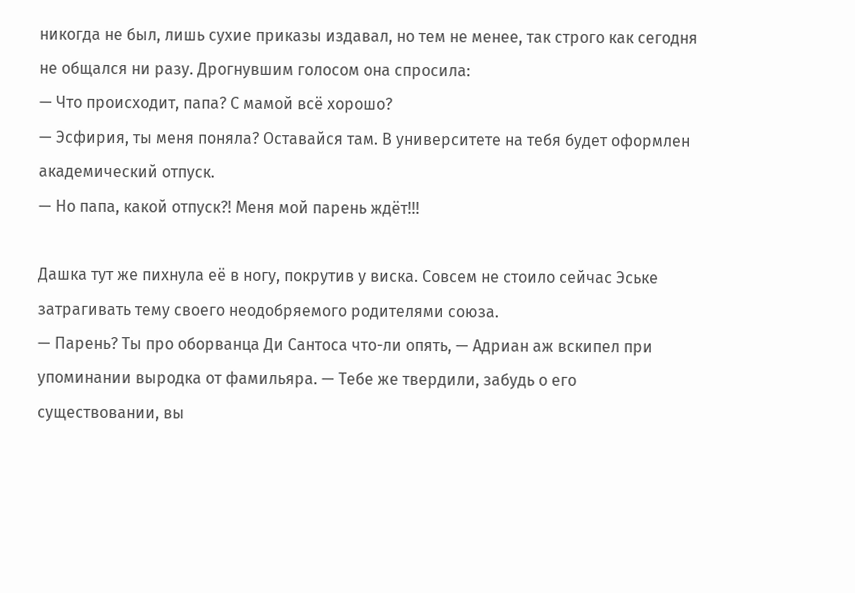никогда не был, лишь сухие приказы издавал, но тем не менее, так строго как сегодня не общался ни разу. Дрогнувшим голосом она спросила:
— Что происходит, папа? С мамой всё хорошо?
— Эсфирия, ты меня поняла? Оставайся там. В университете на тебя будет оформлен академический отпуск.
— Но папа, какой отпуск?! Меня мой парень ждёт!!!

Дашка тут же пихнула её в ногу, покрутив у виска. Совсем не стоило сейчас Эське затрагивать тему своего неодобряемого родителями союза.
— Парень? Ты про оборванца Ди Сантоса что-ли опять, — Адриан аж вскипел при упоминании выродка от фамильяра. — Тебе же твердили, забудь о его существовании, вы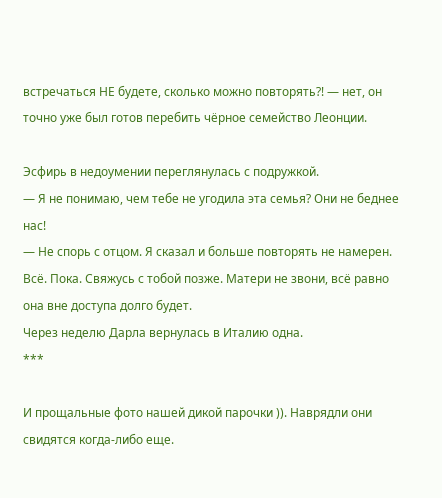встречаться НЕ будете, сколько можно повторять?! — нет, он точно уже был готов перебить чёрное семейство Леонции.

Эсфирь в недоумении переглянулась с подружкой.
— Я не понимаю, чем тебе не угодила эта семья? Они не беднее нас!
— Не спорь с отцом. Я сказал и больше повторять не намерен. Всё. Пока. Свяжусь с тобой позже. Матери не звони, всё равно она вне доступа долго будет.
Через неделю Дарла вернулась в Италию одна.
***

И прощальные фото нашей дикой парочки )). Наврядли они свидятся когда-либо еще.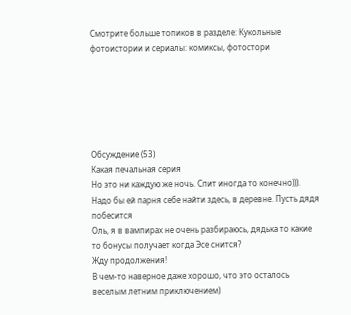Смотрите больше топиков в разделе: Кукольные фотоистории и сериалы: комиксы, фотостори






Обсуждение (53)
Какая печальная серия
Но это ни каждую же ночь. Спит иногда то конечно))).
Надо бы ей парня себе найти здесь, в деревне. Пусть дядя побесится
Оль, я в вампирах не очень разбираюсь, дядька то какие то бонусы получает когда Эсе снится?
Жду продолжения!
В чем-то наверное даже хорошо, что это осталось веселым летним приключением)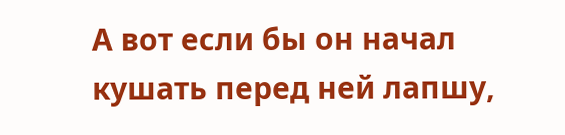А вот если бы он начал кушать перед ней лапшу,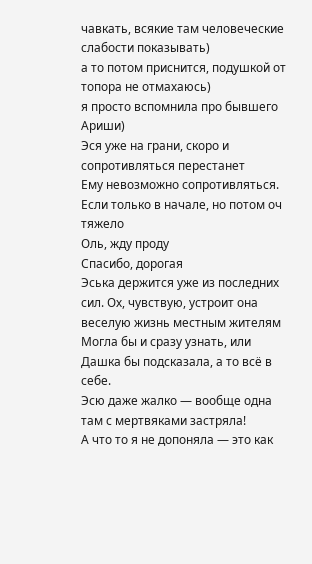чавкать, всякие там человеческие слабости показывать)
а то потом приснится, подушкой от топора не отмахаюсь)
я просто вспомнила про бывшего Ариши)
Эся уже на грани, скоро и сопротивляться перестанет
Ему невозможно сопротивляться. Если только в начале, но потом оч тяжело
Оль, жду проду
Спасибо, дорогая
Эська держится уже из последних сил. Ох, чувствую, устроит она веселую жизнь местным жителям
Могла бы и сразу узнать, или Дашка бы подсказала, а то всё в себе.
Эсю даже жалко — вообще одна там с мертвяками застряла!
А что то я не допоняла — это как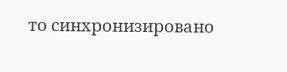то синхронизировано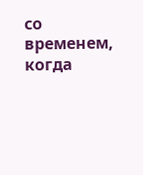со временем, когда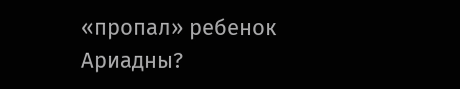«пропал» ребенок Ариадны?